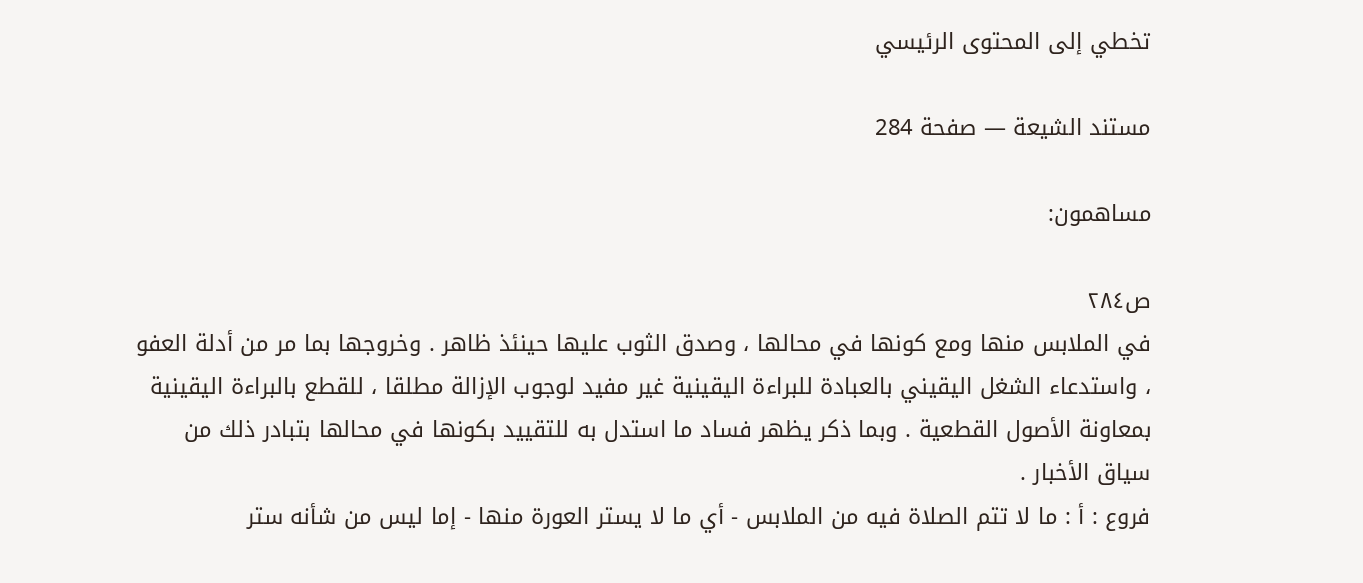تخطي إلى المحتوى الرئيسي

مستند الشيعة — صفحة 284

مساهمون:

ص٢٨٤
في الملابس منها ومع كونها في محالها ، وصدق الثوب عليها حينئذ ظاهر . وخروجها بما مر من أدلة العفو ، واستدعاء الشغل اليقيني بالعبادة للبراءة اليقينية غير مفيد لوجوب الإزالة مطلقا ، للقطع بالبراءة اليقينية بمعاونة الأصول القطعية . وبما ذكر يظهر فساد ما استدل به للتقييد بكونها في محالها بتبادر ذلك من سياق الأخبار .
فروع : أ : ما لا تتم الصلاة فيه من الملابس - أي ما لا يستر العورة منها - إما ليس من شأنه ستر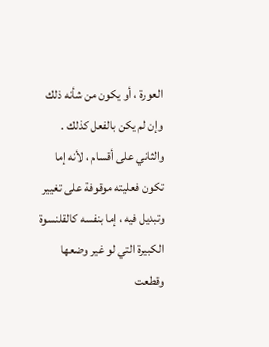العورة ، أو يكون من شأنه ذلك وإن لم يكن بالفعل كذلك . والثاني على أقسام ، لأنه إما تكون فعليته موقوفة على تغيير وتبديل فيه ، إما بنفسه كالقلنسوة الكبيرة التي لو غير وضعها وقطعت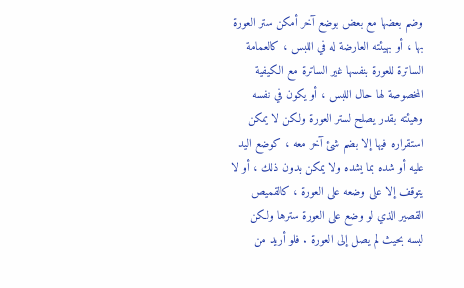وضم بعضها مع بعض بوضع آخر أمكن ستر العورة بها ، أو بهيئته العارضة له في اللبس ، كالعمامة الساترة للعورة بنفسها غير الساترة مع الكيفية المخصوصة لها حال اللبس ، أو يكون في نفسه وهيئته بقدر يصلح لستر العورة ولكن لا يمكن استقراره فيها إلا بضم شئ آخر معه ، كوضع اليد عليه أو شده بما يشده ولا يمكن بدون ذلك ، أو لا يتوقف إلا على وضعه على العورة ، كالقميص القصير الذي لو وضع على العورة سترها ولكن لبسه بحيث لم يصل إلى العورة . فلو أريد من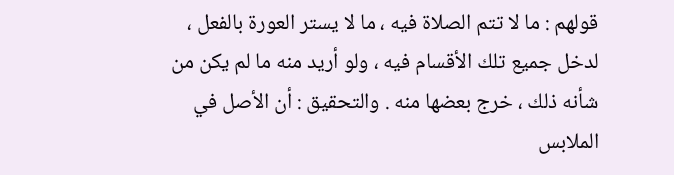قولهم : ما لا تتم الصلاة فيه ، ما لا يستر العورة بالفعل ، لدخل جميع تلك الأقسام فيه ، ولو أريد منه ما لم يكن من شأنه ذلك ، خرج بعضها منه . والتحقيق : أن الأصل في الملابس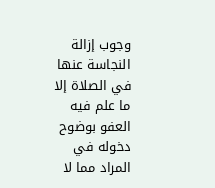وجوب إزالة النجاسة عنها في الصلاة إلا ما علم فيه العفو بوضوح دخوله في المراد مما لا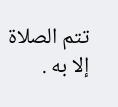تتم الصلاة إلا به .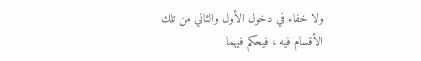ولا خفاء في دخول الأول والثاني من تلك الأقسام فيه ، فيحكم فيهما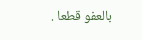بالعفو قطعا .